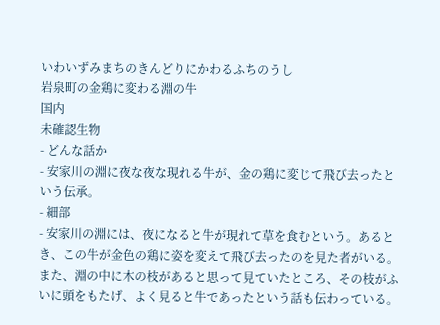いわいずみまちのきんどりにかわるふちのうし
岩泉町の金鶏に変わる淵の牛
国内
未確認生物
- どんな話か
- 安家川の淵に夜な夜な現れる牛が、金の鶏に変じて飛び去ったという伝承。
- 細部
- 安家川の淵には、夜になると牛が現れて草を食むという。あるとき、この牛が金色の鶏に姿を変えて飛び去ったのを見た者がいる。また、淵の中に木の枝があると思って見ていたところ、その枝がふいに頭をもたげ、よく見ると牛であったという話も伝わっている。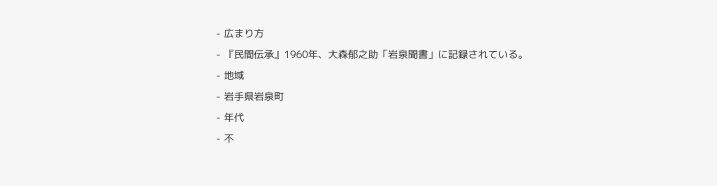- 広まり方
- 『民間伝承』1960年、大森郁之助「岩泉聞書」に記録されている。
- 地域
- 岩手県岩泉町
- 年代
- 不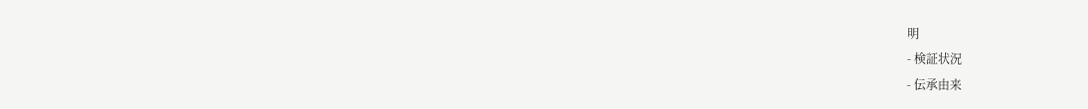明
- 検証状況
- 伝承由来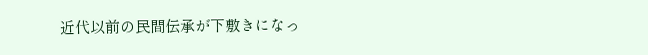近代以前の民間伝承が下敷きになっ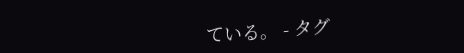ている。 - タグ